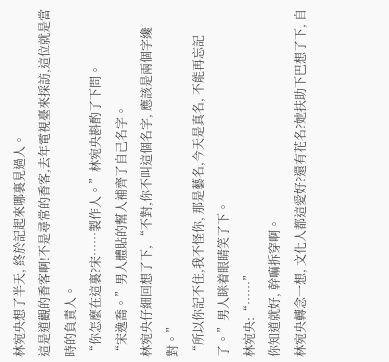林宛央想了半天, 終於記起來哪裏見過人。
這是道觀的香客啊!不是尋常的香客,去年電視臺來採訪,這位就是當時的負責人。
“你怎麼在這裏?宋……製作人。”林宛央斟酌了下問。
“宋逸喬。”男人體貼的幫人補齊了自己名字。
林宛央仔細回想了下, “不對,你不叫這個名字, 應該是兩個字纔對。”
“所以你記不住,我不怪你, 那是藝名,今天是真名, 不能再忘記了。”男人眯着眼睛笑了下。
林宛央:“……”
你知道就好, 幹嘛拆穿啊。
林宛央轉念一想, 文化人都這愛好?還有花名?她扶助下巴想了下, 自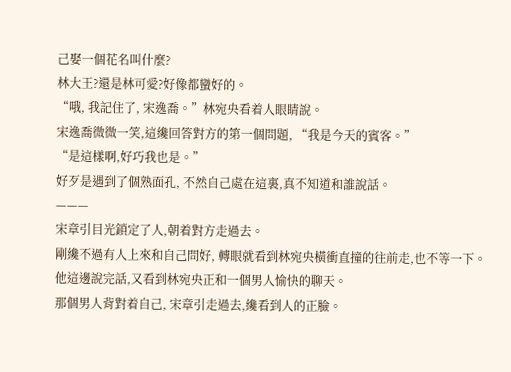己娶一個花名叫什麼?
林大王?還是林可愛?好像都蠻好的。
“哦, 我記住了, 宋逸喬。”林宛央看着人眼睛說。
宋逸喬微微一笑,這纔回答對方的第一個問題, “我是今天的賓客。”
“是這樣啊,好巧我也是。”
好歹是遇到了個熟面孔, 不然自己處在這裏,真不知道和誰說話。
———
宋章引目光鎖定了人,朝着對方走過去。
剛纔不過有人上來和自己問好, 轉眼就看到林宛央橫衝直撞的往前走,也不等一下。
他這邊說完話,又看到林宛央正和一個男人愉快的聊天。
那個男人背對着自己, 宋章引走過去,纔看到人的正臉。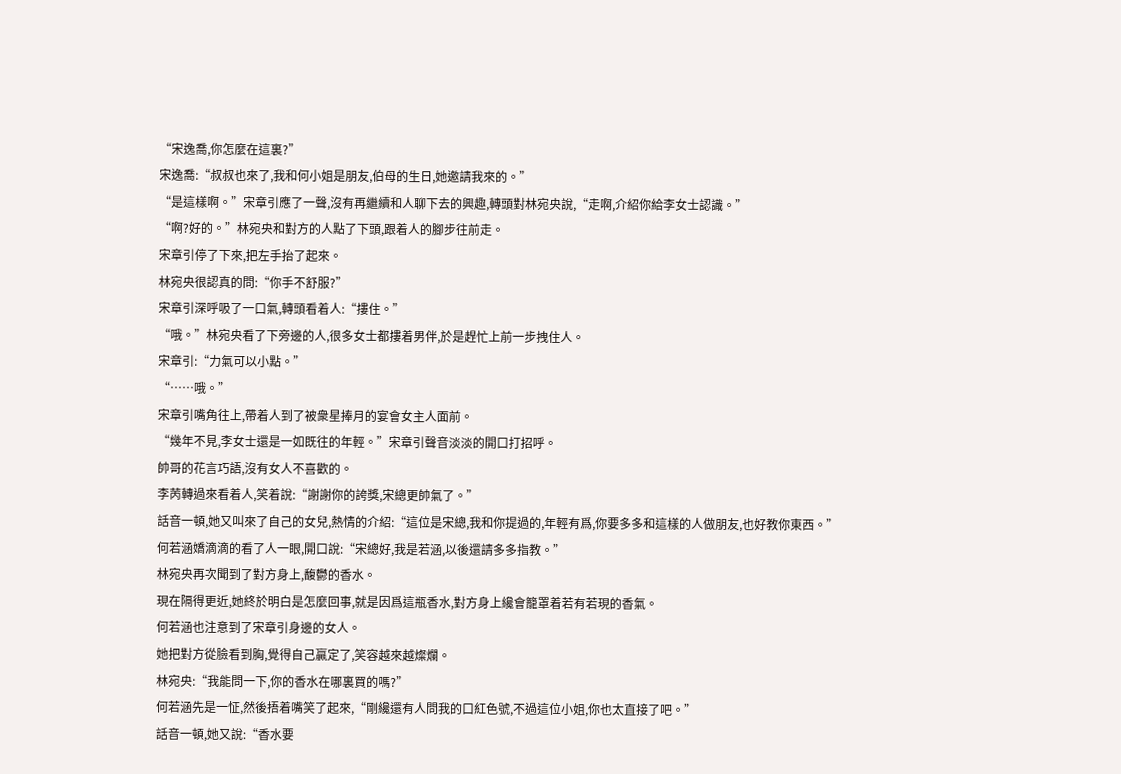“宋逸喬,你怎麼在這裏?”
宋逸喬:“叔叔也來了,我和何小姐是朋友,伯母的生日,她邀請我來的。”
“是這樣啊。”宋章引應了一聲,沒有再繼續和人聊下去的興趣,轉頭對林宛央說,“走啊,介紹你給李女士認識。”
“啊?好的。”林宛央和對方的人點了下頭,跟着人的腳步往前走。
宋章引停了下來,把左手抬了起來。
林宛央很認真的問:“你手不舒服?”
宋章引深呼吸了一口氣,轉頭看着人:“摟住。”
“哦。”林宛央看了下旁邊的人,很多女士都摟着男伴,於是趕忙上前一步拽住人。
宋章引:“力氣可以小點。”
“……哦。”
宋章引嘴角往上,帶着人到了被衆星捧月的宴會女主人面前。
“幾年不見,李女士還是一如既往的年輕。”宋章引聲音淡淡的開口打招呼。
帥哥的花言巧語,沒有女人不喜歡的。
李苪轉過來看着人,笑着說:“謝謝你的誇獎,宋總更帥氣了。”
話音一頓,她又叫來了自己的女兒,熱情的介紹:“這位是宋總,我和你提過的,年輕有爲,你要多多和這樣的人做朋友,也好教你東西。”
何若涵嬌滴滴的看了人一眼,開口說:“宋總好,我是若涵,以後還請多多指教。”
林宛央再次聞到了對方身上,馥鬱的香水。
現在隔得更近,她終於明白是怎麼回事,就是因爲這瓶香水,對方身上纔會籠罩着若有若現的香氣。
何若涵也注意到了宋章引身邊的女人。
她把對方從臉看到胸,覺得自己贏定了,笑容越來越燦爛。
林宛央:“我能問一下,你的香水在哪裏買的嗎?”
何若涵先是一怔,然後捂着嘴笑了起來,“剛纔還有人問我的口紅色號,不過這位小姐,你也太直接了吧。”
話音一頓,她又說:“香水要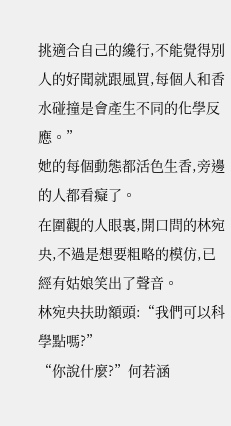挑適合自己的纔行,不能覺得別人的好聞就跟風買,每個人和香水碰撞是會產生不同的化學反應。”
她的每個動態都活色生香,旁邊的人都看癡了。
在圍觀的人眼裏,開口問的林宛央,不過是想要粗略的模仿,已經有姑娘笑出了聲音。
林宛央扶助額頭:“我們可以科學點嗎?”
“你說什麼?”何若涵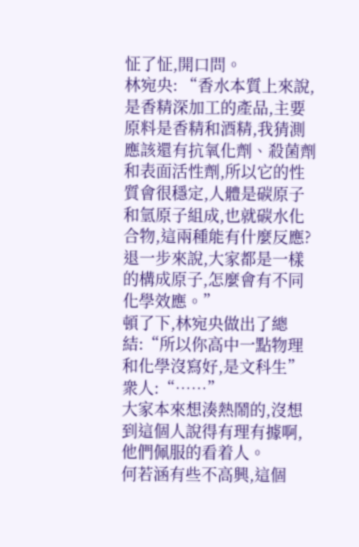怔了怔,開口問。
林宛央: “香水本質上來說,是香精深加工的產品,主要原料是香精和酒精,我猜測應該還有抗氧化劑、殺菌劑和表面活性劑,所以它的性質會很穩定,人體是碳原子和氫原子組成,也就碳水化合物,這兩種能有什麼反應?退一步來說,大家都是一樣的構成原子,怎麼會有不同化學效應。”
頓了下,林宛央做出了總結:“所以你高中一點物理和化學沒寫好,是文科生”
衆人:“……”
大家本來想湊熱鬧的,沒想到這個人說得有理有據啊,他們佩服的看着人。
何若涵有些不高興,這個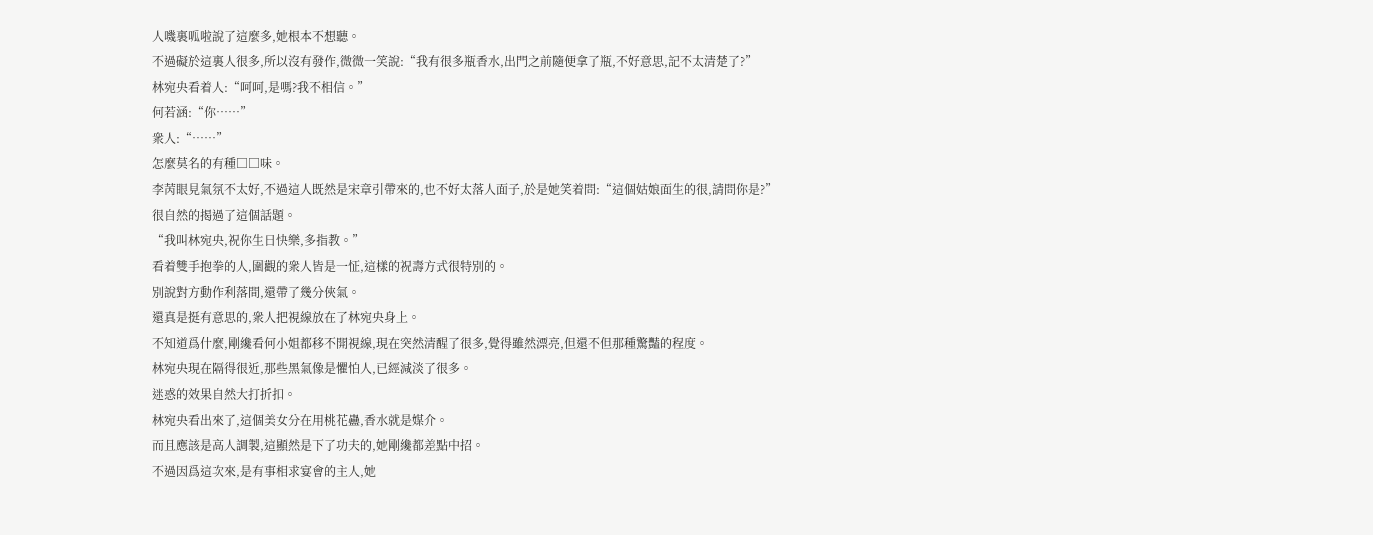人嘰裏呱啦說了這麼多,她根本不想聽。
不過礙於這裏人很多,所以沒有發作,微微一笑說:“我有很多瓶香水,出門之前隨便拿了瓶,不好意思,記不太清楚了?”
林宛央看着人:“呵呵,是嗎?我不相信。”
何若涵:“你……”
衆人:“……”
怎麼莫名的有種□□味。
李苪眼見氣氛不太好,不過這人既然是宋章引帶來的,也不好太落人面子,於是她笑着問:“這個姑娘面生的很,請問你是?”
很自然的揭過了這個話題。
“我叫林宛央,祝你生日快樂,多指教。”
看着雙手抱拳的人,圍觀的衆人皆是一怔,這樣的祝壽方式很特別的。
別說對方動作利落間,還帶了幾分俠氣。
還真是挺有意思的,衆人把視線放在了林宛央身上。
不知道爲什麼,剛纔看何小姐都移不開視線,現在突然清醒了很多,覺得雖然漂亮,但還不但那種驚豔的程度。
林宛央現在隔得很近,那些黑氣像是懼怕人,已經減淡了很多。
迷惑的效果自然大打折扣。
林宛央看出來了,這個美女分在用桃花蠱,香水就是媒介。
而且應該是高人調製,這顯然是下了功夫的,她剛纔都差點中招。
不過因爲這次來,是有事相求宴會的主人,她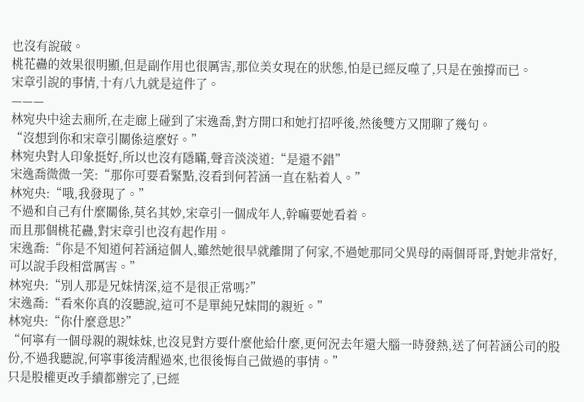也沒有說破。
桃花蠱的效果很明顯,但是副作用也很厲害,那位美女現在的狀態,怕是已經反噬了,只是在強撐而已。
宋章引說的事情,十有八九就是這件了。
———
林宛央中途去廁所,在走廊上碰到了宋逸喬,對方開口和她打招呼後,然後雙方又閒聊了幾句。
“沒想到你和宋章引關係這麼好。”
林宛央對人印象挺好,所以也沒有隱瞞,聲音淡淡道:“是還不錯”
宋逸喬微微一笑:“那你可要看緊點,沒看到何若涵一直在粘着人。”
林宛央:“哦,我發現了。”
不過和自己有什麼關係,莫名其妙,宋章引一個成年人,幹嘛要她看着。
而且那個桃花蠱,對宋章引也沒有起作用。
宋逸喬:“你是不知道何若涵這個人,雖然她很早就離開了何家,不過她那同父異母的兩個哥哥,對她非常好,可以說手段相當厲害。”
林宛央:“別人那是兄妹情深,這不是很正常嗎?”
宋逸喬:“看來你真的沒聽說,這可不是單純兄妹間的親近。”
林宛央:“你什麼意思?”
“何寧有一個母親的親妹妹,也沒見對方要什麼他給什麼,更何況去年還大腦一時發熱,送了何若涵公司的股份,不過我聽說,何寧事後清醒過來,也很後悔自己做過的事情。”
只是股權更改手續都辦完了,已經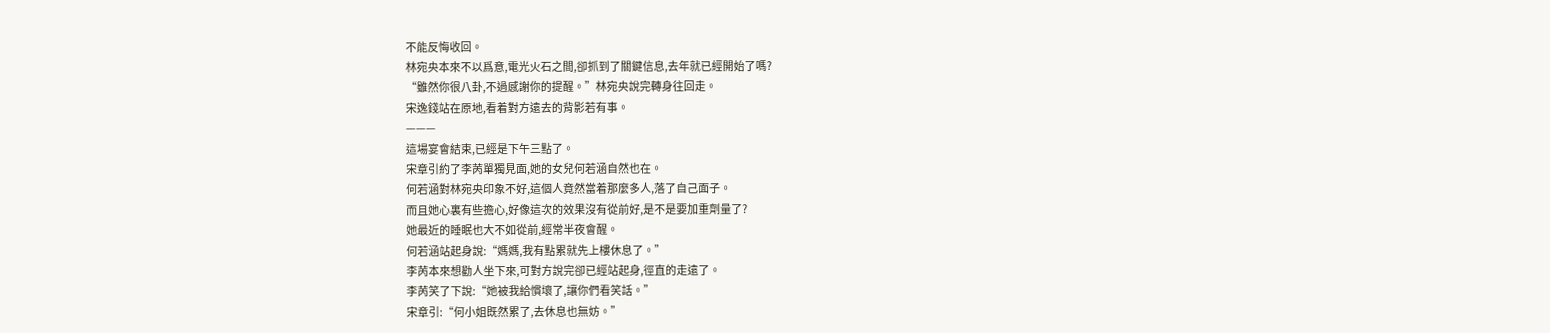不能反悔收回。
林宛央本來不以爲意,電光火石之間,卻抓到了關鍵信息,去年就已經開始了嗎?
“雖然你很八卦,不過感謝你的提醒。”林宛央說完轉身往回走。
宋逸錢站在原地,看着對方遠去的背影若有事。
———
這場宴會結束,已經是下午三點了。
宋章引約了李苪單獨見面,她的女兒何若涵自然也在。
何若涵對林宛央印象不好,這個人竟然當着那麼多人,落了自己面子。
而且她心裏有些擔心,好像這次的效果沒有從前好,是不是要加重劑量了?
她最近的睡眠也大不如從前,經常半夜會醒。
何若涵站起身說:“媽媽,我有點累就先上樓休息了。”
李苪本來想勸人坐下來,可對方說完卻已經站起身,徑直的走遠了。
李苪笑了下說:“她被我給慣壞了,讓你們看笑話。”
宋章引:“何小姐既然累了,去休息也無妨。”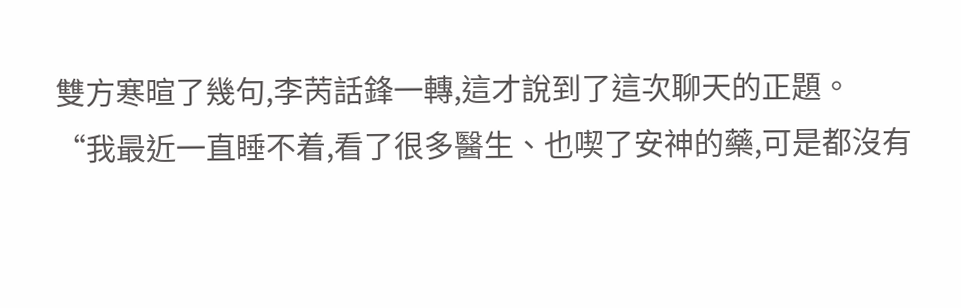雙方寒暄了幾句,李苪話鋒一轉,這才說到了這次聊天的正題。
“我最近一直睡不着,看了很多醫生、也喫了安神的藥,可是都沒有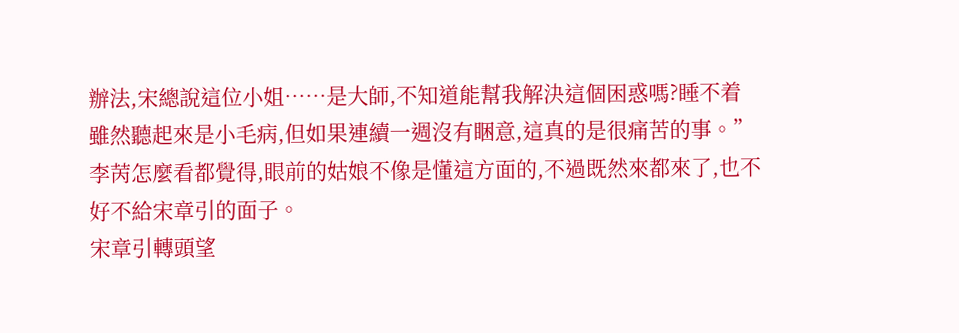辦法,宋總說這位小姐……是大師,不知道能幫我解決這個困惑嗎?睡不着雖然聽起來是小毛病,但如果連續一週沒有睏意,這真的是很痛苦的事。”
李苪怎麼看都覺得,眼前的姑娘不像是懂這方面的,不過既然來都來了,也不好不給宋章引的面子。
宋章引轉頭望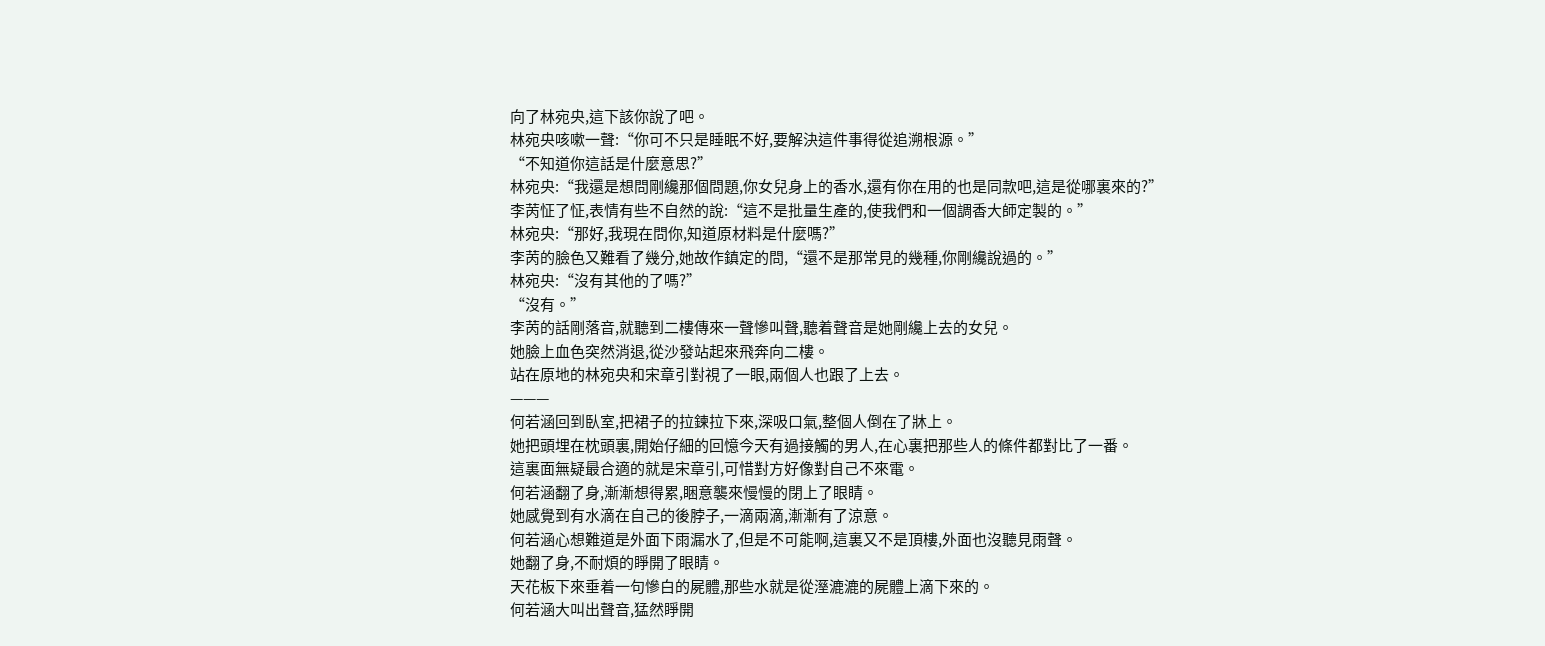向了林宛央,這下該你說了吧。
林宛央咳嗽一聲:“你可不只是睡眠不好,要解決這件事得從追溯根源。”
“不知道你這話是什麼意思?”
林宛央:“我還是想問剛纔那個問題,你女兒身上的香水,還有你在用的也是同款吧,這是從哪裏來的?”
李苪怔了怔,表情有些不自然的說:“這不是批量生產的,使我們和一個調香大師定製的。”
林宛央:“那好,我現在問你,知道原材料是什麼嗎?”
李苪的臉色又難看了幾分,她故作鎮定的問,“還不是那常見的幾種,你剛纔說過的。”
林宛央:“沒有其他的了嗎?”
“沒有。”
李苪的話剛落音,就聽到二樓傳來一聲慘叫聲,聽着聲音是她剛纔上去的女兒。
她臉上血色突然消退,從沙發站起來飛奔向二樓。
站在原地的林宛央和宋章引對視了一眼,兩個人也跟了上去。
———
何若涵回到臥室,把裙子的拉鍊拉下來,深吸口氣,整個人倒在了牀上。
她把頭埋在枕頭裏,開始仔細的回憶今天有過接觸的男人,在心裏把那些人的條件都對比了一番。
這裏面無疑最合適的就是宋章引,可惜對方好像對自己不來電。
何若涵翻了身,漸漸想得累,睏意襲來慢慢的閉上了眼睛。
她感覺到有水滴在自己的後脖子,一滴兩滴,漸漸有了涼意。
何若涵心想難道是外面下雨漏水了,但是不可能啊,這裏又不是頂樓,外面也沒聽見雨聲。
她翻了身,不耐煩的睜開了眼睛。
天花板下來垂着一句慘白的屍體,那些水就是從溼漉漉的屍體上滴下來的。
何若涵大叫出聲音,猛然睜開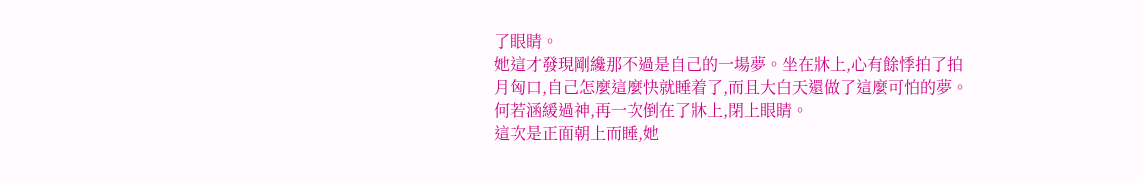了眼睛。
她這才發現剛纔那不過是自己的一場夢。坐在牀上,心有餘悸拍了拍月匈口,自己怎麼這麼快就睡着了,而且大白天還做了這麼可怕的夢。
何若涵緩過神,再一次倒在了牀上,閉上眼睛。
這次是正面朝上而睡,她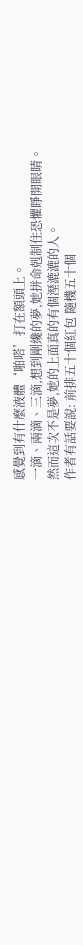感覺到有什麼液體‘啪嗒’打在額頭上。
一滴、兩滴、三滴,想到剛纔的夢,她拼命剋制住恐懼睜開眼睛。
然而這次不是夢,她的上面真的有個溼漉漉的人。
作者有話要說: 前排五十個紅包 隨機五十個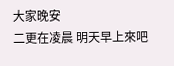大家晚安
二更在凌晨 明天早上來吧